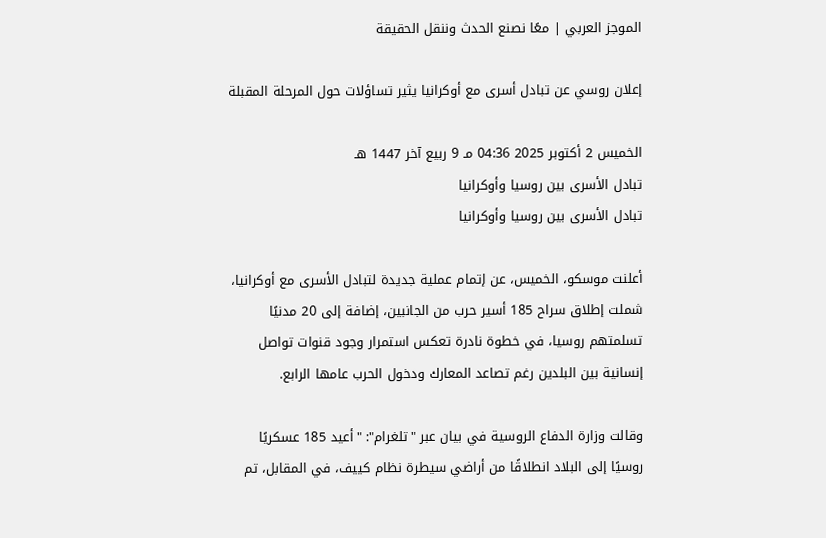الموجز العربي | معًا نصنع الحدث وننقل الحقيقة

إعلان روسي عن تبادل أسرى مع أوكرانيا يثير تساؤلات حول المرحلة المقبلة

الخميس 2 أكتوبر 2025 04:36 مـ 9 ربيع آخر 1447 هـ
تبادل الأسرى بين روسيا وأوكرانيا
تبادل الأسرى بين روسيا وأوكرانيا

أعلنت موسكو، الخميس، عن إتمام عملية جديدة لتبادل الأسرى مع أوكرانيا، شملت إطلاق سراح 185 أسير حرب من الجانبين، إضافة إلى 20 مدنيًا تسلمتهم روسيا، في خطوة نادرة تعكس استمرار وجود قنوات تواصل إنسانية بين البلدين رغم تصاعد المعارك ودخول الحرب عامها الرابع.

وقالت وزارة الدفاع الروسية في بيان عبر "تلغرام": "أعيد 185 عسكريًا روسيًا إلى البلاد انطلاقًا من أراضي سيطرة نظام كييف، في المقابل، تم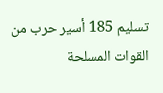تسليم 185 أسير حرب من القوات المسلحة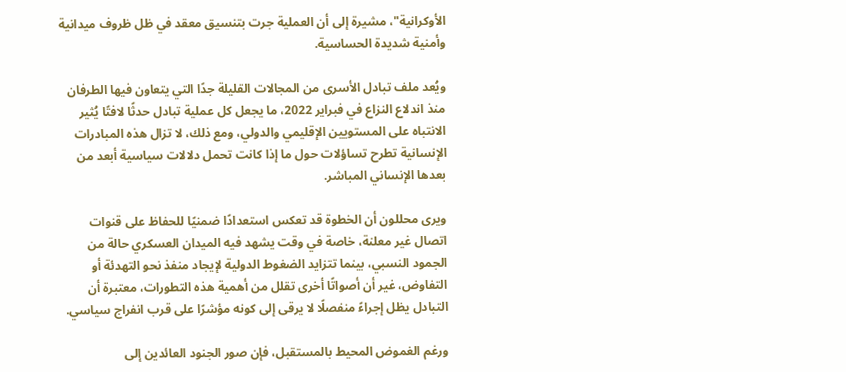الأوكرانية"، مشيرة إلى أن العملية جرت بتنسيق معقد في ظل ظروف ميدانية وأمنية شديدة الحساسية.

ويُعد ملف تبادل الأسرى من المجالات القليلة جدًا التي يتعاون فيها الطرفان منذ اندلاع النزاع في فبراير 2022، ما يجعل كل عملية تبادل حدثًا لافتًا يُثير الانتباه على المستويين الإقليمي والدولي، ومع ذلك، لا تزال هذه المبادرات الإنسانية تطرح تساؤلات حول ما إذا كانت تحمل دلالات سياسية أبعد من بعدها الإنساني المباشر.

ويرى محللون أن الخطوة قد تعكس استعدادًا ضمنيًا للحفاظ على قنوات اتصال غير معلنة، خاصة في وقت يشهد فيه الميدان العسكري حالة من الجمود النسبي، بينما تتزايد الضغوط الدولية لإيجاد منفذ نحو التهدئة أو التفاوض، غير أن أصواتًا أخرى تقلل من أهمية هذه التطورات، معتبرة أن التبادل يظل إجراءً منفصلًا لا يرقى إلى كونه مؤشرًا على قرب انفراج سياسي.

ورغم الغموض المحيط بالمستقبل، فإن صور الجنود العائدين إلى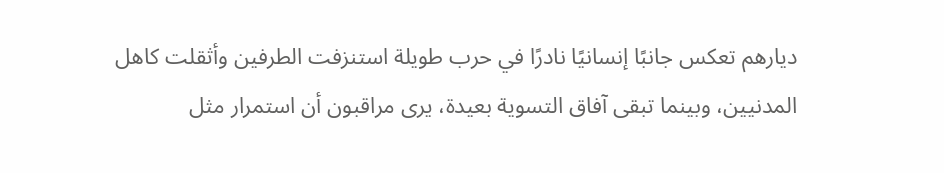ديارهم تعكس جانبًا إنسانيًا نادرًا في حرب طويلة استنزفت الطرفين وأثقلت كاهل المدنيين، وبينما تبقى آفاق التسوية بعيدة، يرى مراقبون أن استمرار مثل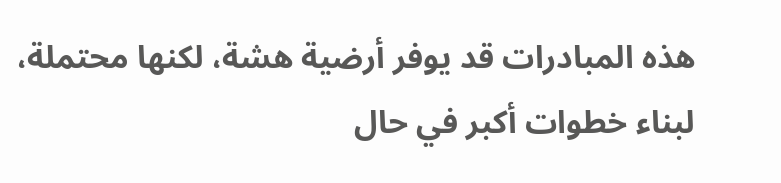هذه المبادرات قد يوفر أرضية هشة، لكنها محتملة، لبناء خطوات أكبر في حال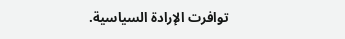توافرت الإرادة السياسية.